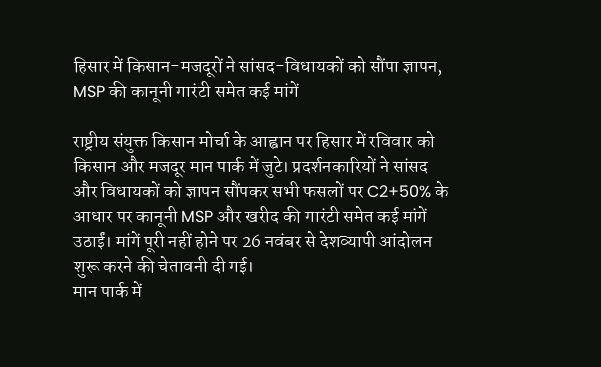हिसार में किसान-मजदूरों ने सांसद-विधायकों को सौंपा ज्ञापन, MSP की कानूनी गारंटी समेत कई मांगें

राष्ट्रीय संयुक्त किसान मोर्चा के आह्वान पर हिसार में रविवार को किसान और मजदूर मान पार्क में जुटे। प्रदर्शनकारियों ने सांसद और विधायकों को ज्ञापन सौंपकर सभी फसलों पर C2+50% के आधार पर कानूनी MSP और खरीद की गारंटी समेत कई मांगें उठाईं। मांगें पूरी नहीं होने पर 26 नवंबर से देशव्यापी आंदोलन शुरू करने की चेतावनी दी गई।
मान पार्क में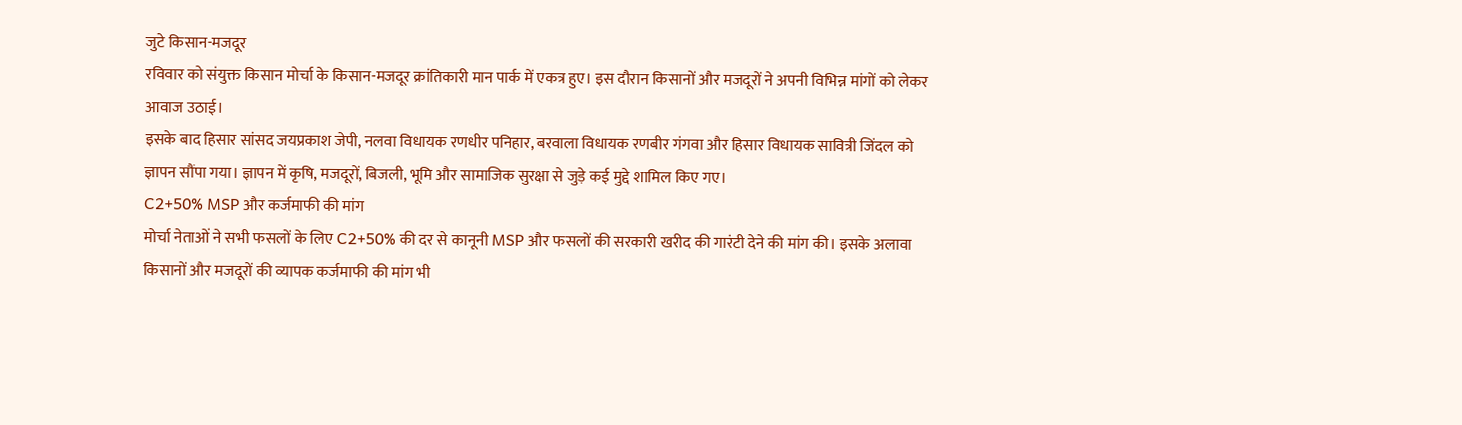जुटे किसान-मजदूर
रविवार को संयुक्त किसान मोर्चा के किसान-मजदूर क्रांतिकारी मान पार्क में एकत्र हुए। इस दौरान किसानों और मजदूरों ने अपनी विभिन्न मांगों को लेकर आवाज उठाई।
इसके बाद हिसार सांसद जयप्रकाश जेपी, नलवा विधायक रणधीर पनिहार, बरवाला विधायक रणबीर गंगवा और हिसार विधायक सावित्री जिंदल को ज्ञापन सौंपा गया। ज्ञापन में कृषि, मजदूरों, बिजली, भूमि और सामाजिक सुरक्षा से जुड़े कई मुद्दे शामिल किए गए।
C2+50% MSP और कर्जमाफी की मांग
मोर्चा नेताओं ने सभी फसलों के लिए C2+50% की दर से कानूनी MSP और फसलों की सरकारी खरीद की गारंटी देने की मांग की। इसके अलावा किसानों और मजदूरों की व्यापक कर्जमाफी की मांग भी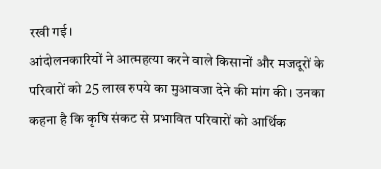रखी गई।
आंदोलनकारियों ने आत्महत्या करने वाले किसानों और मजदूरों के परिवारों को 25 लाख रुपये का मुआवजा देने की मांग की। उनका कहना है कि कृषि संकट से प्रभावित परिवारों को आर्थिक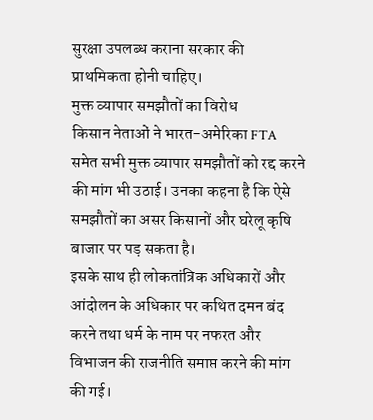सुरक्षा उपलब्ध कराना सरकार की प्राथमिकता होनी चाहिए।
मुक्त व्यापार समझौतों का विरोध
किसान नेताओं ने भारत-अमेरिका FTA समेत सभी मुक्त व्यापार समझौतों को रद्द करने की मांग भी उठाई। उनका कहना है कि ऐसे समझौतों का असर किसानों और घरेलू कृषि बाजार पर पड़ सकता है।
इसके साथ ही लोकतांत्रिक अधिकारों और आंदोलन के अधिकार पर कथित दमन बंद करने तथा धर्म के नाम पर नफरत और विभाजन की राजनीति समाप्त करने की मांग की गई।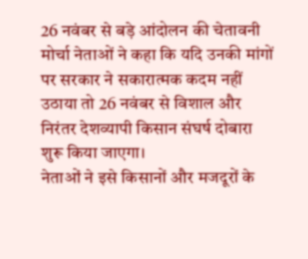26 नवंबर से बड़े आंदोलन की चेतावनी
मोर्चा नेताओं ने कहा कि यदि उनकी मांगों पर सरकार ने सकारात्मक कदम नहीं उठाया तो 26 नवंबर से विशाल और निरंतर देशव्यापी किसान संघर्ष दोबारा शुरू किया जाएगा।
नेताओं ने इसे किसानों और मजदूरों के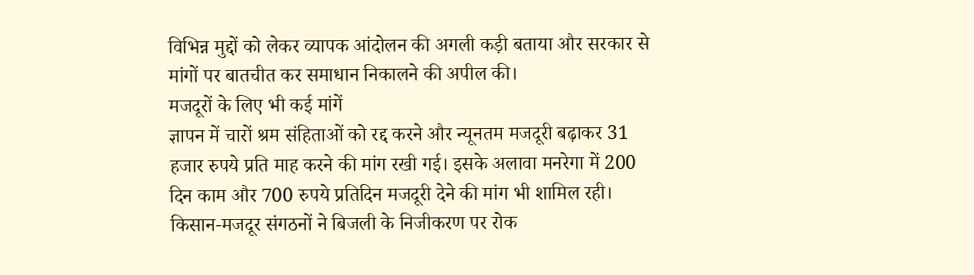विभिन्न मुद्दों को लेकर व्यापक आंदोलन की अगली कड़ी बताया और सरकार से मांगों पर बातचीत कर समाधान निकालने की अपील की।
मजदूरों के लिए भी कई मांगें
ज्ञापन में चारों श्रम संहिताओं को रद्द करने और न्यूनतम मजदूरी बढ़ाकर 31 हजार रुपये प्रति माह करने की मांग रखी गई। इसके अलावा मनरेगा में 200 दिन काम और 700 रुपये प्रतिदिन मजदूरी देने की मांग भी शामिल रही।
किसान-मजदूर संगठनों ने बिजली के निजीकरण पर रोक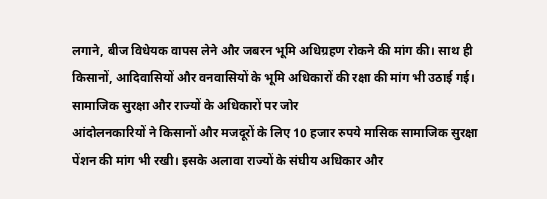लगाने, बीज विधेयक वापस लेने और जबरन भूमि अधिग्रहण रोकने की मांग की। साथ ही किसानों, आदिवासियों और वनवासियों के भूमि अधिकारों की रक्षा की मांग भी उठाई गई।
सामाजिक सुरक्षा और राज्यों के अधिकारों पर जोर
आंदोलनकारियों ने किसानों और मजदूरों के लिए 10 हजार रुपये मासिक सामाजिक सुरक्षा पेंशन की मांग भी रखी। इसके अलावा राज्यों के संघीय अधिकार और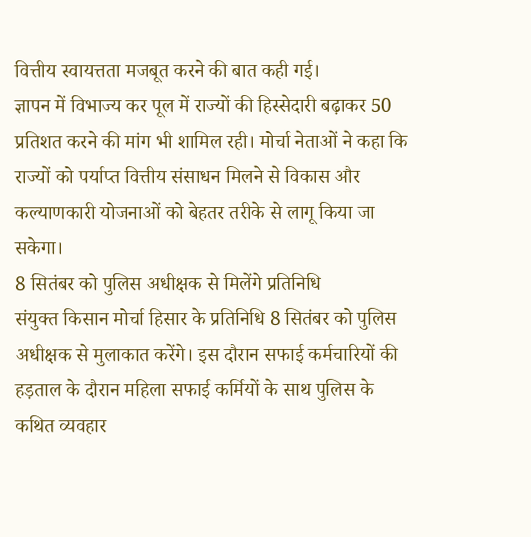वित्तीय स्वायत्तता मजबूत करने की बात कही गई।
ज्ञापन में विभाज्य कर पूल में राज्यों की हिस्सेदारी बढ़ाकर 50 प्रतिशत करने की मांग भी शामिल रही। मोर्चा नेताओं ने कहा कि राज्यों को पर्याप्त वित्तीय संसाधन मिलने से विकास और कल्याणकारी योजनाओं को बेहतर तरीके से लागू किया जा सकेगा।
8 सितंबर को पुलिस अधीक्षक से मिलेंगे प्रतिनिधि
संयुक्त किसान मोर्चा हिसार के प्रतिनिधि 8 सितंबर को पुलिस अधीक्षक से मुलाकात करेंगे। इस दौरान सफाई कर्मचारियों की हड़ताल के दौरान महिला सफाई कर्मियों के साथ पुलिस के कथित व्यवहार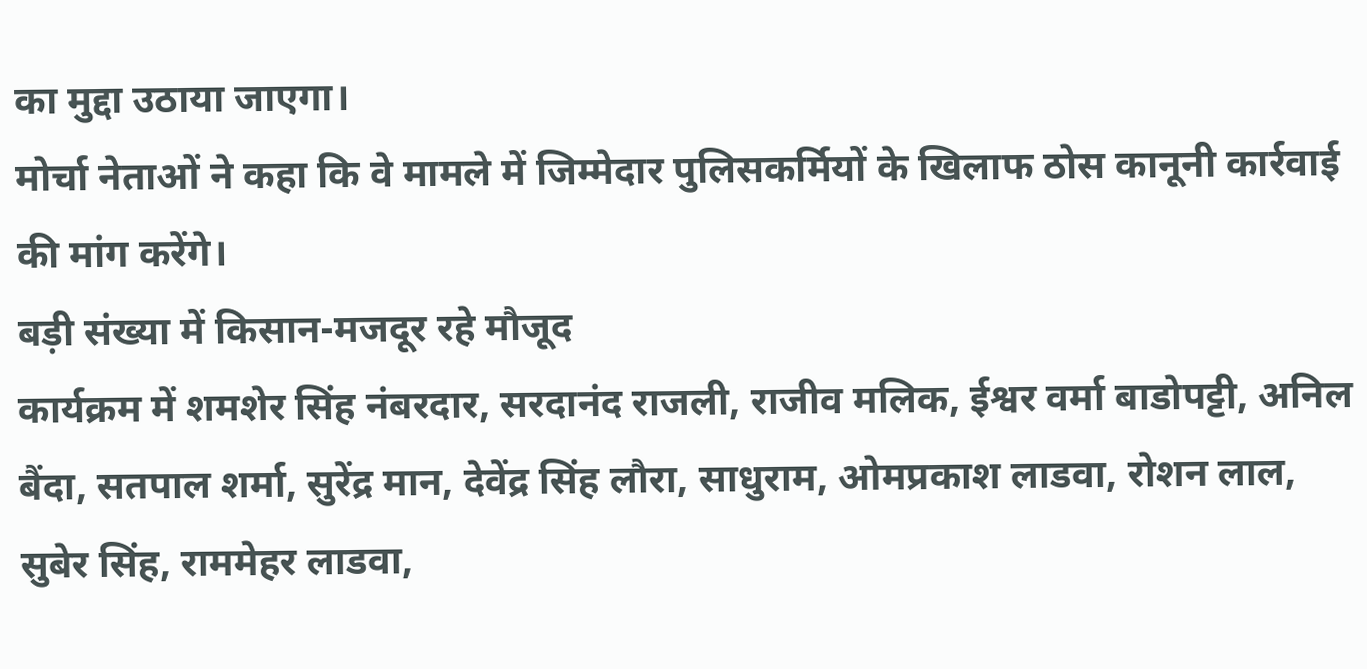का मुद्दा उठाया जाएगा।
मोर्चा नेताओं ने कहा कि वे मामले में जिम्मेदार पुलिसकर्मियों के खिलाफ ठोस कानूनी कार्रवाई की मांग करेंगे।
बड़ी संख्या में किसान-मजदूर रहे मौजूद
कार्यक्रम में शमशेर सिंह नंबरदार, सरदानंद राजली, राजीव मलिक, ईश्वर वर्मा बाडोपट्टी, अनिल बैंदा, सतपाल शर्मा, सुरेंद्र मान, देवेंद्र सिंह लौरा, साधुराम, ओमप्रकाश लाडवा, रोशन लाल, सुबेर सिंह, राममेहर लाडवा,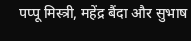पप्पू मिस्त्री, महेंद्र बैंदा और सुभाष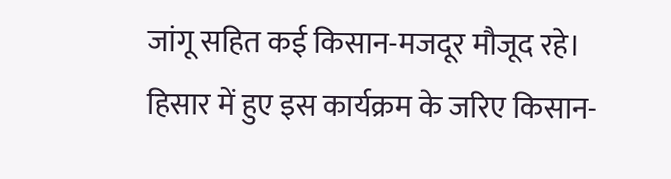जांगू सहित कई किसान-मजदूर मौजूद रहे।
हिसार में हुए इस कार्यक्रम के जरिए किसान-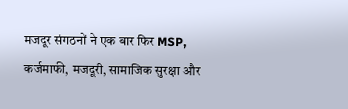मजदूर संगठनों ने एक बार फिर MSP, कर्जमाफी, मजदूरी, सामाजिक सुरक्षा और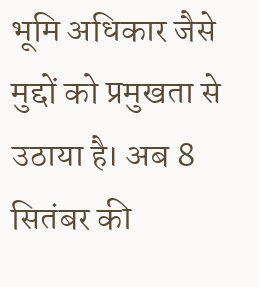भूमि अधिकार जैसे मुद्दों को प्रमुखता से उठाया है। अब 8 सितंबर की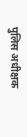पुलिस अधीक्षक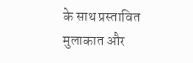के साथ प्रस्तावित मुलाकात और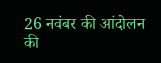26 नवंबर की आंदोलन की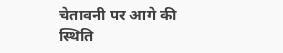चेतावनी पर आगे की स्थिति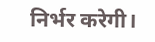निर्भर करेगी।